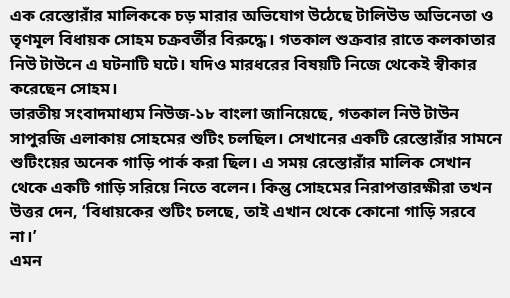এক রেস্তোরাঁর মালিককে চড় মারার অভিযোগ উঠেছে টালিউড অভিনেতা ও তৃণমূল বিধায়ক সোহম চক্রবর্তীর বিরুদ্ধে। গতকাল শুক্রবার রাতে কলকাতার নিউ টাউনে এ ঘটনাটি ঘটে। যদিও মারধরের বিষয়টি নিজে থেকেই স্বীকার করেছেন সোহম।
ভারতীয় সংবাদমাধ্যম নিউজ-১৮ বাংলা জানিয়েছে, গতকাল নিউ টাউন সাপুরজি এলাকায় সোহমের শুটিং চলছিল। সেখানের একটি রেস্তোরাঁর সামনে শুটিংয়ের অনেক গাড়ি পার্ক করা ছিল। এ সময় রেস্তোরাঁর মালিক সেখান থেকে একটি গাড়ি সরিয়ে নিতে বলেন। কিন্তু সোহমের নিরাপত্তারক্ষীরা তখন উত্তর দেন, ‘বিধায়কের শুটিং চলছে, তাই এখান থেকে কোনো গাড়ি সরবে না।’
এমন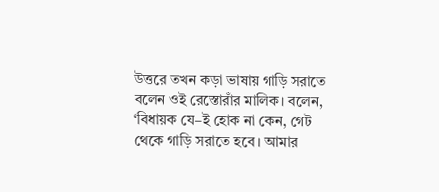উত্তরে তখন কড়া ভাষায় গাড়ি সরাতে বলেন ওই রেস্তোরাঁর মালিক। বলেন, ‘বিধায়ক যে–ই হোক না কেন, গেট থেকে গাড়ি সরাতে হবে। আমার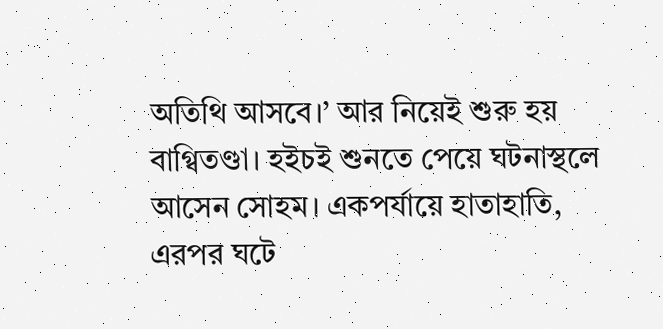অতিথি আসবে।’ আর নিয়েই শুরু হয় বাগ্বিতণ্ডা। হইচই শুনতে পেয়ে ঘটনাস্থলে আসেন সোহম। একপর্যায়ে হাতাহাতি, এরপর ঘটে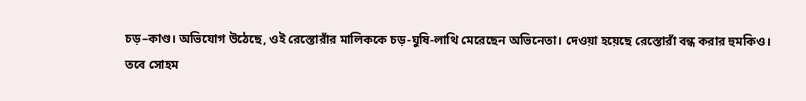চড়–কাণ্ড। অভিযোগ উঠেছে, ওই রেস্তোরাঁর মালিককে চড়-ঘুষি-লাথি মেরেছেন অভিনেতা। দেওয়া হয়েছে রেস্তোরাঁ বন্ধ করার হুমকিও।
তবে সোহম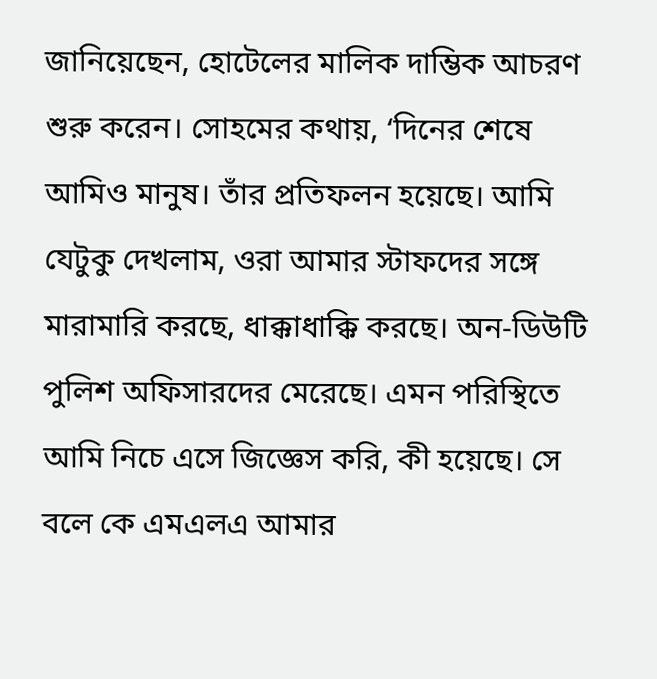জানিয়েছেন, হোটেলের মালিক দাম্ভিক আচরণ শুরু করেন। সোহমের কথায়, ‘দিনের শেষে আমিও মানুষ। তাঁর প্রতিফলন হয়েছে। আমি যেটুকু দেখলাম, ওরা আমার স্টাফদের সঙ্গে মারামারি করছে, ধাক্কাধাক্কি করছে। অন-ডিউটি পুলিশ অফিসারদের মেরেছে। এমন পরিস্থিতে আমি নিচে এসে জিজ্ঞেস করি, কী হয়েছে। সে বলে কে এমএলএ আমার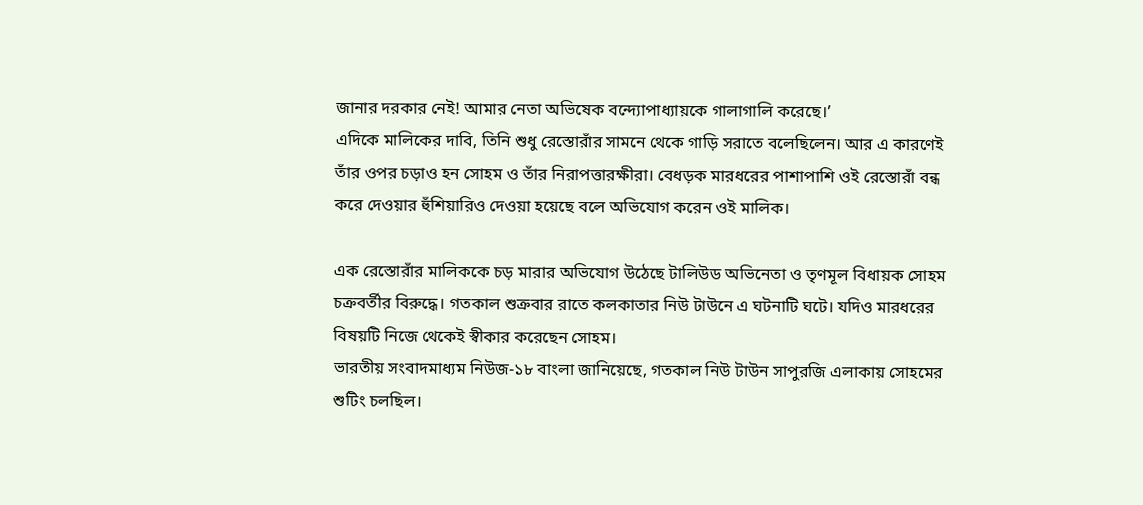জানার দরকার নেই! আমার নেতা অভিষেক বন্দ্যোপাধ্যায়কে গালাগালি করেছে।’
এদিকে মালিকের দাবি, তিনি শুধু রেস্তোরাঁর সামনে থেকে গাড়ি সরাতে বলেছিলেন। আর এ কারণেই তাঁর ওপর চড়াও হন সোহম ও তাঁর নিরাপত্তারক্ষীরা। বেধড়ক মারধরের পাশাপাশি ওই রেস্তোরাঁ বন্ধ করে দেওয়ার হুঁশিয়ারিও দেওয়া হয়েছে বলে অভিযোগ করেন ওই মালিক।

এক রেস্তোরাঁর মালিককে চড় মারার অভিযোগ উঠেছে টালিউড অভিনেতা ও তৃণমূল বিধায়ক সোহম চক্রবর্তীর বিরুদ্ধে। গতকাল শুক্রবার রাতে কলকাতার নিউ টাউনে এ ঘটনাটি ঘটে। যদিও মারধরের বিষয়টি নিজে থেকেই স্বীকার করেছেন সোহম।
ভারতীয় সংবাদমাধ্যম নিউজ-১৮ বাংলা জানিয়েছে, গতকাল নিউ টাউন সাপুরজি এলাকায় সোহমের শুটিং চলছিল।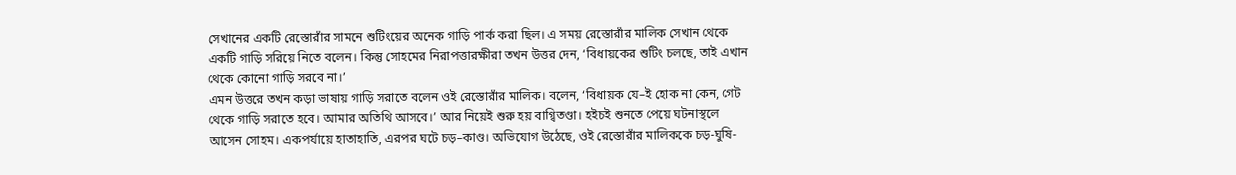সেখানের একটি রেস্তোরাঁর সামনে শুটিংয়ের অনেক গাড়ি পার্ক করা ছিল। এ সময় রেস্তোরাঁর মালিক সেখান থেকে একটি গাড়ি সরিয়ে নিতে বলেন। কিন্তু সোহমের নিরাপত্তারক্ষীরা তখন উত্তর দেন, ‘বিধায়কের শুটিং চলছে, তাই এখান থেকে কোনো গাড়ি সরবে না।’
এমন উত্তরে তখন কড়া ভাষায় গাড়ি সরাতে বলেন ওই রেস্তোরাঁর মালিক। বলেন, ‘বিধায়ক যে–ই হোক না কেন, গেট থেকে গাড়ি সরাতে হবে। আমার অতিথি আসবে।’ আর নিয়েই শুরু হয় বাগ্বিতণ্ডা। হইচই শুনতে পেয়ে ঘটনাস্থলে আসেন সোহম। একপর্যায়ে হাতাহাতি, এরপর ঘটে চড়–কাণ্ড। অভিযোগ উঠেছে, ওই রেস্তোরাঁর মালিককে চড়-ঘুষি-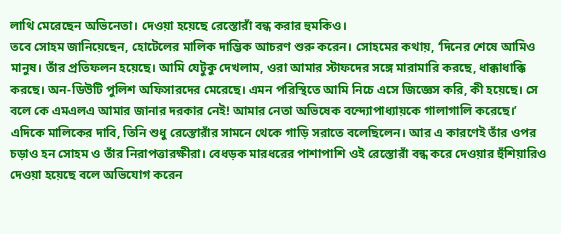লাথি মেরেছেন অভিনেতা। দেওয়া হয়েছে রেস্তোরাঁ বন্ধ করার হুমকিও।
তবে সোহম জানিয়েছেন, হোটেলের মালিক দাম্ভিক আচরণ শুরু করেন। সোহমের কথায়, ‘দিনের শেষে আমিও মানুষ। তাঁর প্রতিফলন হয়েছে। আমি যেটুকু দেখলাম, ওরা আমার স্টাফদের সঙ্গে মারামারি করছে, ধাক্কাধাক্কি করছে। অন-ডিউটি পুলিশ অফিসারদের মেরেছে। এমন পরিস্থিতে আমি নিচে এসে জিজ্ঞেস করি, কী হয়েছে। সে বলে কে এমএলএ আমার জানার দরকার নেই! আমার নেতা অভিষেক বন্দ্যোপাধ্যায়কে গালাগালি করেছে।’
এদিকে মালিকের দাবি, তিনি শুধু রেস্তোরাঁর সামনে থেকে গাড়ি সরাতে বলেছিলেন। আর এ কারণেই তাঁর ওপর চড়াও হন সোহম ও তাঁর নিরাপত্তারক্ষীরা। বেধড়ক মারধরের পাশাপাশি ওই রেস্তোরাঁ বন্ধ করে দেওয়ার হুঁশিয়ারিও দেওয়া হয়েছে বলে অভিযোগ করেন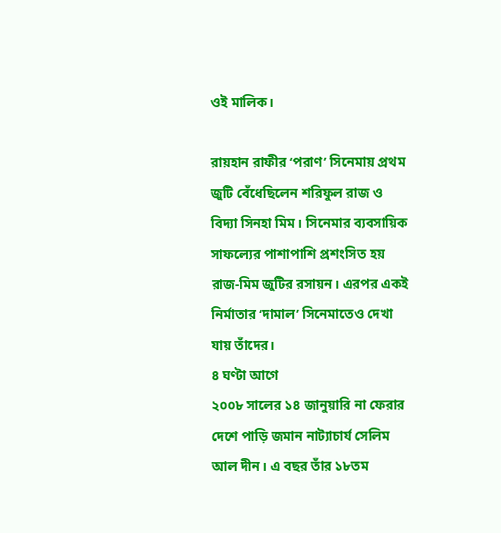ওই মালিক।

রায়হান রাফীর ‘পরাণ’ সিনেমায় প্রথম জুটি বেঁধেছিলেন শরিফুল রাজ ও বিদ্যা সিনহা মিম। সিনেমার ব্যবসায়িক সাফল্যের পাশাপাশি প্রশংসিত হয় রাজ-মিম জুটির রসায়ন। এরপর একই নির্মাতার ‘দামাল’ সিনেমাতেও দেখা যায় তাঁদের।
৪ ঘণ্টা আগে
২০০৮ সালের ১৪ জানুয়ারি না ফেরার দেশে পাড়ি জমান নাট্যাচার্য সেলিম আল দীন। এ বছর তাঁর ১৮তম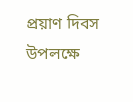প্রয়াণ দিবস উপলক্ষে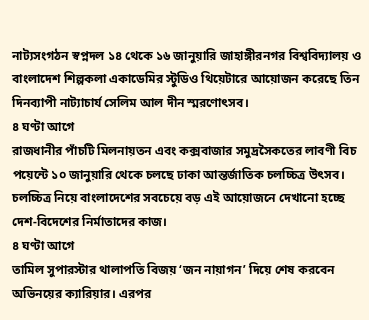নাট্যসংগঠন স্বপ্নদল ১৪ থেকে ১৬ জানুয়ারি জাহাঙ্গীরনগর বিশ্ববিদ্যালয় ও বাংলাদেশ শিল্পকলা একাডেমির স্টুডিও থিয়েটারে আয়োজন করেছে তিন দিনব্যাপী নাট্যাচার্য সেলিম আল দীন স্মরণোৎসব।
৪ ঘণ্টা আগে
রাজধানীর পাঁচটি মিলনায়তন এবং কক্সবাজার সমুদ্রসৈকতের লাবণী বিচ পয়েন্টে ১০ জানুয়ারি থেকে চলছে ঢাকা আন্তর্জাতিক চলচ্চিত্র উৎসব। চলচ্চিত্র নিয়ে বাংলাদেশের সবচেয়ে বড় এই আয়োজনে দেখানো হচ্ছে দেশ-বিদেশের নির্মাতাদের কাজ।
৪ ঘণ্টা আগে
তামিল সুপারস্টার থালাপতি বিজয় ‘জন নায়াগন’ দিয়ে শেষ করবেন অভিনয়ের ক্যারিয়ার। এরপর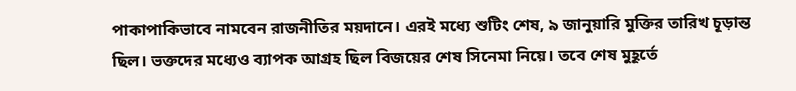পাকাপাকিভাবে নামবেন রাজনীতির ময়দানে। এরই মধ্যে শুটিং শেষ, ৯ জানুয়ারি মুক্তির তারিখ চূড়ান্ত ছিল। ভক্তদের মধ্যেও ব্যাপক আগ্রহ ছিল বিজয়ের শেষ সিনেমা নিয়ে। তবে শেষ মুহূর্তে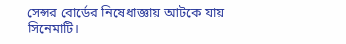সেন্সর বোর্ডের নিষেধাজ্ঞায় আটকে যায় সিনেমাটি।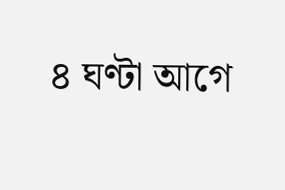৪ ঘণ্টা আগে